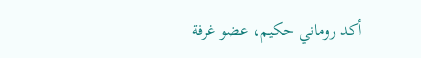أكد روماني حكيم، عضو غرفة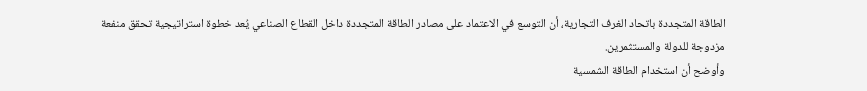الطاقة المتجددة باتحاد الغرف التجارية، أن التوسع في الاعتماد على مصادر الطاقة المتجددة داخل القطاع الصناعي يُعد خطوة استراتيجية تحقق منفعة مزدوجة للدولة والمستثمرين.
وأوضح أن استخدام الطاقة الشمسية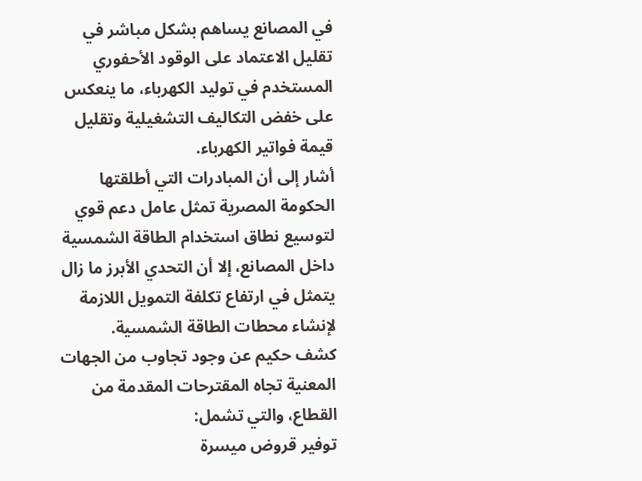في المصانع يساهم بشكل مباشر في تقليل الاعتماد على الوقود الأحفوري المستخدم في توليد الكهرباء، ما ينعكس على خفض التكاليف التشغيلية وتقليل قيمة فواتير الكهرباء.
أشار إلى أن المبادرات التي أطلقتها الحكومة المصرية تمثل عامل دعم قوي لتوسيع نطاق استخدام الطاقة الشمسية داخل المصانع، إلا أن التحدي الأبرز ما زال يتمثل في ارتفاع تكلفة التمويل اللازمة لإنشاء محطات الطاقة الشمسية.
كشف حكيم عن وجود تجاوب من الجهات المعنية تجاه المقترحات المقدمة من القطاع، والتي تشمل:
توفير قروض ميسرة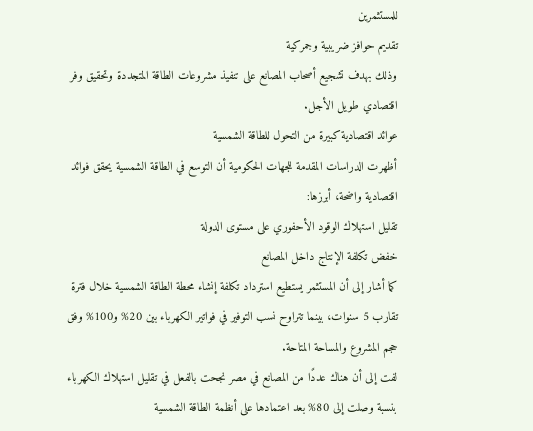للمستثمرين
تقديم حوافز ضريبية وجمركية
وذلك بهدف تشجيع أصحاب المصانع على تنفيذ مشروعات الطاقة المتجددة وتحقيق وفر اقتصادي طويل الأجل.
عوائد اقتصادية كبيرة من التحول للطاقة الشمسية
أظهرت الدراسات المقدمة للجهات الحكومية أن التوسع في الطاقة الشمسية يحقق فوائد اقتصادية واضحة، أبرزها:
تقليل استهلاك الوقود الأحفوري على مستوى الدولة
خفض تكلفة الإنتاج داخل المصانع
كما أشار إلى أن المستثمر يستطيع استرداد تكلفة إنشاء محطة الطاقة الشمسية خلال فترة تقارب 5 سنوات، بينما تتراوح نسب التوفير في فواتير الكهرباء بين 20% و100% وفق حجم المشروع والمساحة المتاحة.
لفت إلى أن هناك عددًا من المصانع في مصر نجحت بالفعل في تقليل استهلاك الكهرباء بنسبة وصلت إلى 80% بعد اعتمادها على أنظمة الطاقة الشمسية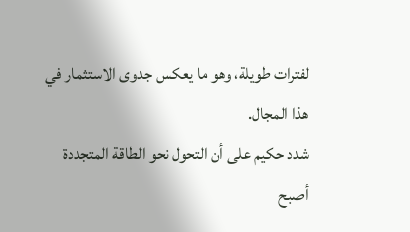لفترات طويلة، وهو ما يعكس جدوى الاستثمار في هذا المجال.
شدد حكيم على أن التحول نحو الطاقة المتجددة أصبح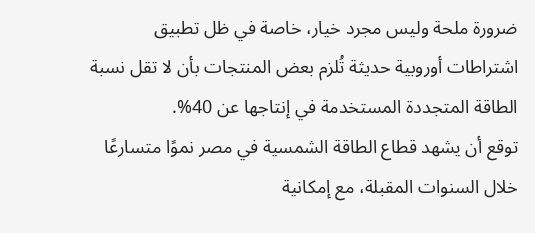ضرورة ملحة وليس مجرد خيار، خاصة في ظل تطبيق اشتراطات أوروبية حديثة تُلزم بعض المنتجات بأن لا تقل نسبة الطاقة المتجددة المستخدمة في إنتاجها عن 40%.
توقع أن يشهد قطاع الطاقة الشمسية في مصر نموًا متسارعًا خلال السنوات المقبلة، مع إمكانية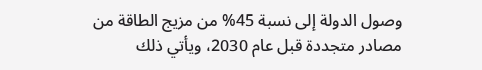وصول الدولة إلى نسبة 45% من مزيج الطاقة من مصادر متجددة قبل عام 2030، ويأتي ذلك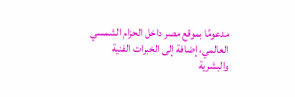مدعومًا بموقع مصر داخل الحزام الشمسي العالمي، إضافة إلى الخبرات الفنية والبشرية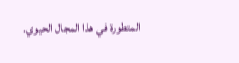المتطورة في هذا المجال الحيوي.